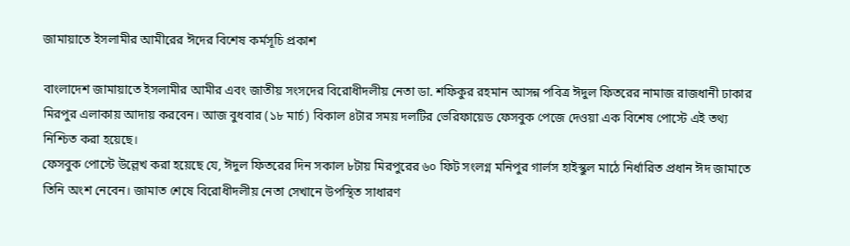জামায়াতে ইসলামীর আমীরের ঈদের বিশেষ কর্মসূচি প্রকাশ

বাংলাদেশ জামায়াতে ইসলামীর আমীর এবং জাতীয় সংসদের বিরোধীদলীয় নেতা ডা. শফিকুর রহমান আসন্ন পবিত্র ঈদুল ফিতরের নামাজ রাজধানী ঢাকার মিরপুর এলাকায় আদায় করবেন। আজ বুধবার (১৮ মার্চ) বিকাল ৪টার সময় দলটির ভেরিফায়েড ফেসবুক পেজে দেওয়া এক বিশেষ পোস্টে এই তথ্য নিশ্চিত করা হয়েছে।
ফেসবুক পোস্টে উল্লেখ করা হয়েছে যে, ঈদুল ফিতরের দিন সকাল ৮টায় মিরপুরের ৬০ ফিট সংলগ্ন মনিপুর গার্লস হাইস্কুল মাঠে নির্ধারিত প্রধান ঈদ জামাতে তিনি অংশ নেবেন। জামাত শেষে বিরোধীদলীয় নেতা সেখানে উপস্থিত সাধারণ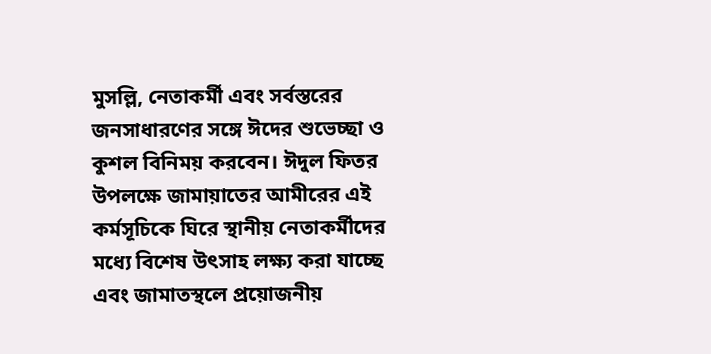মুসল্লি, নেতাকর্মী এবং সর্বস্তরের জনসাধারণের সঙ্গে ঈদের শুভেচ্ছা ও কুশল বিনিময় করবেন। ঈদুল ফিতর উপলক্ষে জামায়াতের আমীরের এই কর্মসূচিকে ঘিরে স্থানীয় নেতাকর্মীদের মধ্যে বিশেষ উৎসাহ লক্ষ্য করা যাচ্ছে এবং জামাতস্থলে প্রয়োজনীয়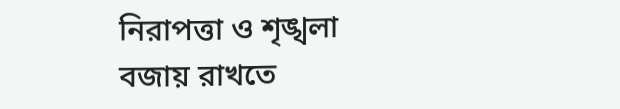নিরাপত্তা ও শৃঙ্খলা বজায় রাখতে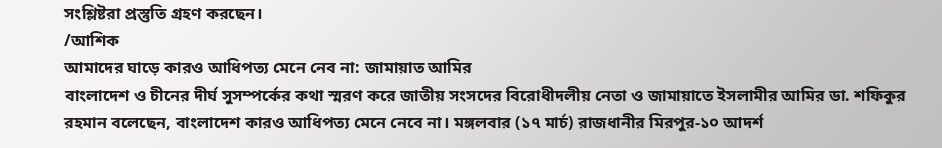সংশ্লিষ্টরা প্রস্তুতি গ্রহণ করছেন।
/আশিক
আমাদের ঘাড়ে কারও আধিপত্য মেনে নেব না: জামায়াত আমির
বাংলাদেশ ও চীনের দীর্ঘ সুসম্পর্কের কথা স্মরণ করে জাতীয় সংসদের বিরোধীদলীয় নেতা ও জামায়াতে ইসলামীর আমির ডা. শফিকুর রহমান বলেছেন, বাংলাদেশ কারও আধিপত্য মেনে নেবে না। মঙ্গলবার (১৭ মার্চ) রাজধানীর মিরপুর-১০ আদর্শ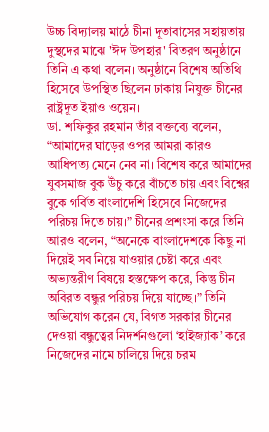উচ্চ বিদ্যালয় মাঠে চীনা দূতাবাসের সহায়তায় দুস্থদের মাঝে 'ঈদ উপহার' বিতরণ অনুষ্ঠানে তিনি এ কথা বলেন। অনুষ্ঠানে বিশেষ অতিথি হিসেবে উপস্থিত ছিলেন ঢাকায় নিযুক্ত চীনের রাষ্ট্রদূত ইয়াও ওয়েন।
ডা. শফিকুর রহমান তাঁর বক্তব্যে বলেন, “আমাদের ঘাড়ের ওপর আমরা কারও আধিপত্য মেনে নেব না। বিশেষ করে আমাদের যুবসমাজ বুক উঁচু করে বাঁচতে চায় এবং বিশ্বের বুকে গর্বিত বাংলাদেশি হিসেবে নিজেদের পরিচয় দিতে চায়।” চীনের প্রশংসা করে তিনি আরও বলেন, “অনেকে বাংলাদেশকে কিছু না দিয়েই সব নিয়ে যাওয়ার চেষ্টা করে এবং অভ্যন্তরীণ বিষয়ে হস্তক্ষেপ করে, কিন্তু চীন অবিরত বন্ধুর পরিচয় দিয়ে যাচ্ছে।” তিনি অভিযোগ করেন যে, বিগত সরকার চীনের দেওয়া বন্ধুত্বের নিদর্শনগুলো ‘হাইজ্যাক’ করে নিজেদের নামে চালিয়ে দিয়ে চরম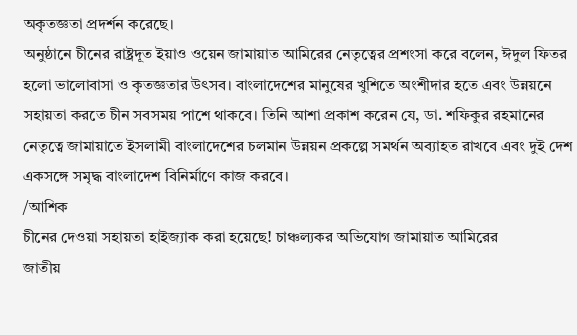অকৃতজ্ঞতা প্রদর্শন করেছে।
অনুষ্ঠানে চীনের রাষ্ট্রদূত ইয়াও ওয়েন জামায়াত আমিরের নেতৃত্বের প্রশংসা করে বলেন, ঈদুল ফিতর হলো ভালোবাসা ও কৃতজ্ঞতার উৎসব। বাংলাদেশের মানুষের খুশিতে অংশীদার হতে এবং উন্নয়নে সহায়তা করতে চীন সবসময় পাশে থাকবে। তিনি আশা প্রকাশ করেন যে, ডা. শফিকুর রহমানের নেতৃত্বে জামায়াতে ইসলামী বাংলাদেশের চলমান উন্নয়ন প্রকল্পে সমর্থন অব্যাহত রাখবে এবং দুই দেশ একসঙ্গে সমৃদ্ধ বাংলাদেশ বিনির্মাণে কাজ করবে।
/আশিক
চীনের দেওয়া সহায়তা হাইজ্যাক করা হয়েছে! চাঞ্চল্যকর অভিযোগ জামায়াত আমিরের
জাতীয়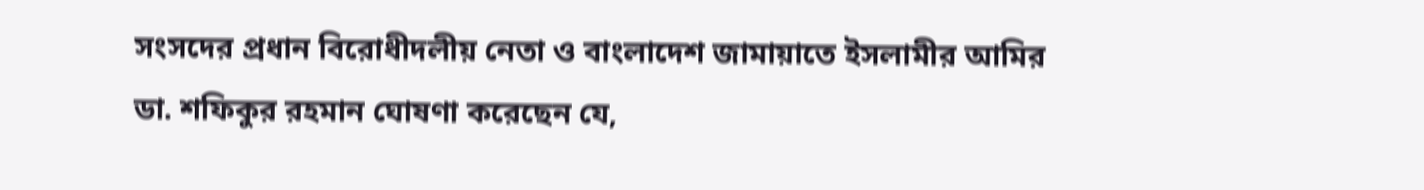সংসদের প্রধান বিরোধীদলীয় নেতা ও বাংলাদেশ জামায়াতে ইসলামীর আমির ডা. শফিকুর রহমান ঘোষণা করেছেন যে,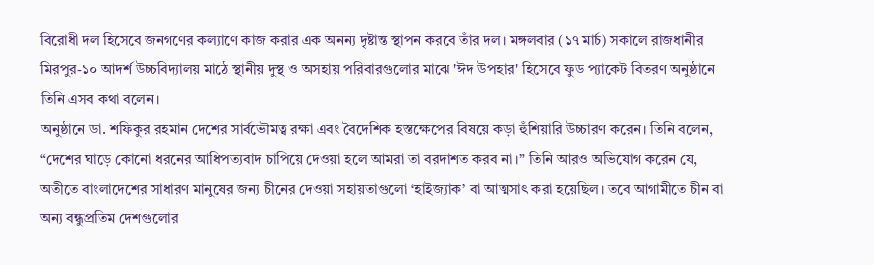বিরোধী দল হিসেবে জনগণের কল্যাণে কাজ করার এক অনন্য দৃষ্টান্ত স্থাপন করবে তাঁর দল। মঙ্গলবার (১৭ মার্চ) সকালে রাজধানীর মিরপুর-১০ আদর্শ উচ্চবিদ্যালয় মাঠে স্থানীয় দুস্থ ও অসহায় পরিবারগুলোর মাঝে 'ঈদ উপহার' হিসেবে ফুড প্যাকেট বিতরণ অনুষ্ঠানে তিনি এসব কথা বলেন।
অনুষ্ঠানে ডা. শফিকুর রহমান দেশের সার্বভৌমত্ব রক্ষা এবং বৈদেশিক হস্তক্ষেপের বিষয়ে কড়া হুঁশিয়ারি উচ্চারণ করেন। তিনি বলেন, “দেশের ঘাড়ে কোনো ধরনের আধিপত্যবাদ চাপিয়ে দেওয়া হলে আমরা তা বরদাশত করব না।” তিনি আরও অভিযোগ করেন যে, অতীতে বাংলাদেশের সাধারণ মানুষের জন্য চীনের দেওয়া সহায়তাগুলো ‘হাইজ্যাক’ বা আত্মসাৎ করা হয়েছিল। তবে আগামীতে চীন বা অন্য বন্ধুপ্রতিম দেশগুলোর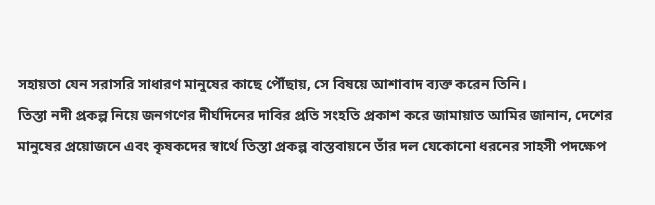সহায়তা যেন সরাসরি সাধারণ মানুষের কাছে পৌঁছায়, সে বিষয়ে আশাবাদ ব্যক্ত করেন তিনি।
তিস্তা নদী প্রকল্প নিয়ে জনগণের দীর্ঘদিনের দাবির প্রতি সংহতি প্রকাশ করে জামায়াত আমির জানান, দেশের মানুষের প্রয়োজনে এবং কৃষকদের স্বার্থে তিস্তা প্রকল্প বাস্তবায়নে তাঁর দল যেকোনো ধরনের সাহসী পদক্ষেপ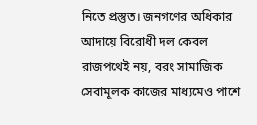নিতে প্রস্তুত। জনগণের অধিকার আদায়ে বিরোধী দল কেবল রাজপথেই নয়, বরং সামাজিক সেবামূলক কাজের মাধ্যমেও পাশে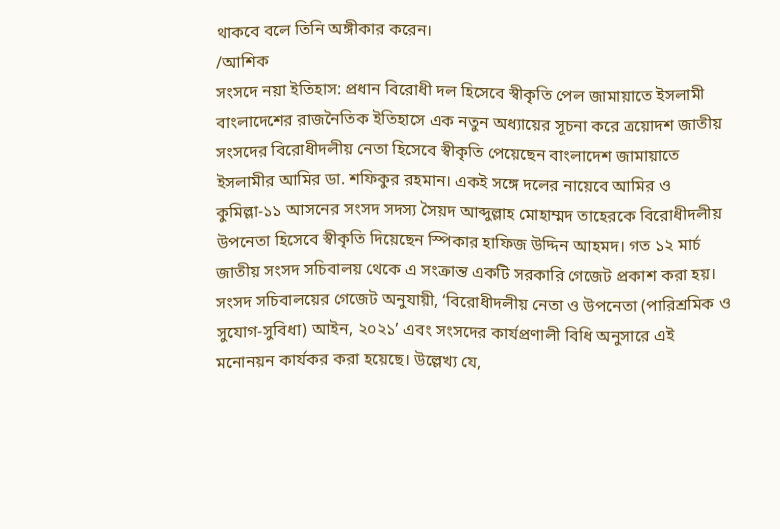থাকবে বলে তিনি অঙ্গীকার করেন।
/আশিক
সংসদে নয়া ইতিহাস: প্রধান বিরোধী দল হিসেবে স্বীকৃতি পেল জামায়াতে ইসলামী
বাংলাদেশের রাজনৈতিক ইতিহাসে এক নতুন অধ্যায়ের সূচনা করে ত্রয়োদশ জাতীয় সংসদের বিরোধীদলীয় নেতা হিসেবে স্বীকৃতি পেয়েছেন বাংলাদেশ জামায়াতে ইসলামীর আমির ডা. শফিকুর রহমান। একই সঙ্গে দলের নায়েবে আমির ও কুমিল্লা-১১ আসনের সংসদ সদস্য সৈয়দ আব্দুল্লাহ মোহাম্মদ তাহেরকে বিরোধীদলীয় উপনেতা হিসেবে স্বীকৃতি দিয়েছেন স্পিকার হাফিজ উদ্দিন আহমদ। গত ১২ মার্চ জাতীয় সংসদ সচিবালয় থেকে এ সংক্রান্ত একটি সরকারি গেজেট প্রকাশ করা হয়।
সংসদ সচিবালয়ের গেজেট অনুযায়ী, ‘বিরোধীদলীয় নেতা ও উপনেতা (পারিশ্রমিক ও সুযোগ-সুবিধা) আইন, ২০২১’ এবং সংসদের কার্যপ্রণালী বিধি অনুসারে এই মনোনয়ন কার্যকর করা হয়েছে। উল্লেখ্য যে,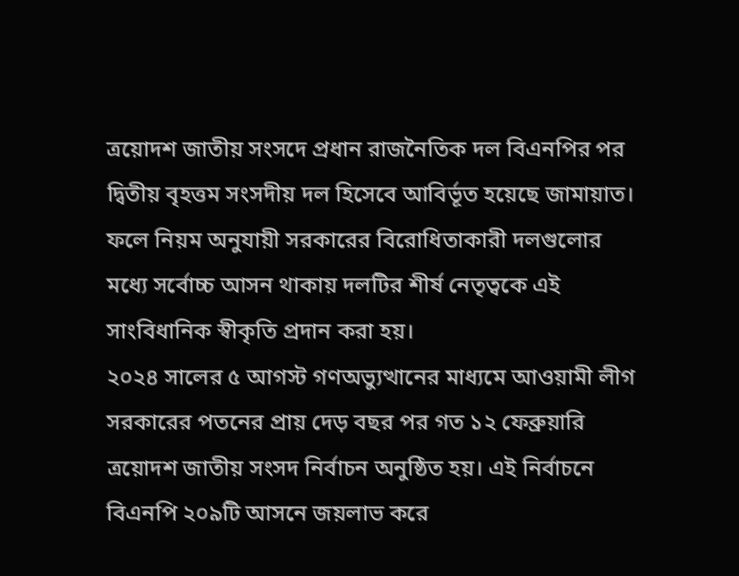ত্রয়োদশ জাতীয় সংসদে প্রধান রাজনৈতিক দল বিএনপির পর দ্বিতীয় বৃহত্তম সংসদীয় দল হিসেবে আবির্ভূত হয়েছে জামায়াত। ফলে নিয়ম অনুযায়ী সরকারের বিরোধিতাকারী দলগুলোর মধ্যে সর্বোচ্চ আসন থাকায় দলটির শীর্ষ নেতৃত্বকে এই সাংবিধানিক স্বীকৃতি প্রদান করা হয়।
২০২৪ সালের ৫ আগস্ট গণঅভ্যুত্থানের মাধ্যমে আওয়ামী লীগ সরকারের পতনের প্রায় দেড় বছর পর গত ১২ ফেব্রুয়ারি ত্রয়োদশ জাতীয় সংসদ নির্বাচন অনুষ্ঠিত হয়। এই নির্বাচনে বিএনপি ২০৯টি আসনে জয়লাভ করে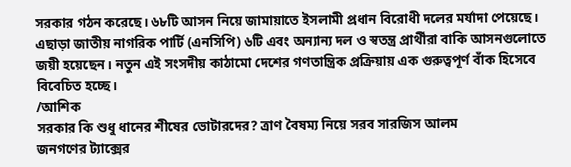সরকার গঠন করেছে। ৬৮টি আসন নিয়ে জামায়াতে ইসলামী প্রধান বিরোধী দলের মর্যাদা পেয়েছে। এছাড়া জাতীয় নাগরিক পার্টি (এনসিপি) ৬টি এবং অন্যান্য দল ও স্বতন্ত্র প্রার্থীরা বাকি আসনগুলোতে জয়ী হয়েছেন। নতুন এই সংসদীয় কাঠামো দেশের গণতান্ত্রিক প্রক্রিয়ায় এক গুরুত্বপূর্ণ বাঁক হিসেবে বিবেচিত হচ্ছে।
/আশিক
সরকার কি শুধু ধানের শীষের ভোটারদের? ত্রাণ বৈষম্য নিয়ে সরব সারজিস আলম
জনগণের ট্যাক্সের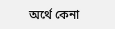অর্থে কেনা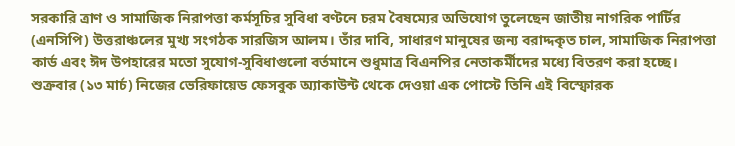সরকারি ত্রাণ ও সামাজিক নিরাপত্তা কর্মসূচির সুবিধা বণ্টনে চরম বৈষম্যের অভিযোগ তুলেছেন জাতীয় নাগরিক পার্টির (এনসিপি) উত্তরাঞ্চলের মুখ্য সংগঠক সারজিস আলম। তাঁর দাবি, সাধারণ মানুষের জন্য বরাদ্দকৃত চাল, সামাজিক নিরাপত্তা কার্ড এবং ঈদ উপহারের মতো সুযোগ-সুবিধাগুলো বর্তমানে শুধুমাত্র বিএনপির নেতাকর্মীদের মধ্যে বিতরণ করা হচ্ছে। শুক্রবার (১৩ মার্চ) নিজের ভেরিফায়েড ফেসবুক অ্যাকাউন্ট থেকে দেওয়া এক পোস্টে তিনি এই বিস্ফোরক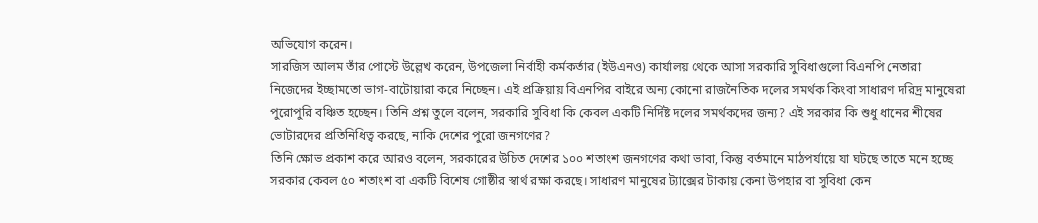অভিযোগ করেন।
সারজিস আলম তাঁর পোস্টে উল্লেখ করেন, উপজেলা নির্বাহী কর্মকর্তার (ইউএনও) কার্যালয় থেকে আসা সরকারি সুবিধাগুলো বিএনপি নেতারা নিজেদের ইচ্ছামতো ভাগ-বাটোয়ারা করে নিচ্ছেন। এই প্রক্রিয়ায় বিএনপির বাইরে অন্য কোনো রাজনৈতিক দলের সমর্থক কিংবা সাধারণ দরিদ্র মানুষেরা পুরোপুরি বঞ্চিত হচ্ছেন। তিনি প্রশ্ন তুলে বলেন, সরকারি সুবিধা কি কেবল একটি নির্দিষ্ট দলের সমর্থকদের জন্য? এই সরকার কি শুধু ধানের শীষের ভোটারদের প্রতিনিধিত্ব করছে, নাকি দেশের পুরো জনগণের?
তিনি ক্ষোভ প্রকাশ করে আরও বলেন, সরকারের উচিত দেশের ১০০ শতাংশ জনগণের কথা ভাবা, কিন্তু বর্তমানে মাঠপর্যায়ে যা ঘটছে তাতে মনে হচ্ছে সরকার কেবল ৫০ শতাংশ বা একটি বিশেষ গোষ্ঠীর স্বার্থ রক্ষা করছে। সাধারণ মানুষের ট্যাক্সের টাকায় কেনা উপহার বা সুবিধা কেন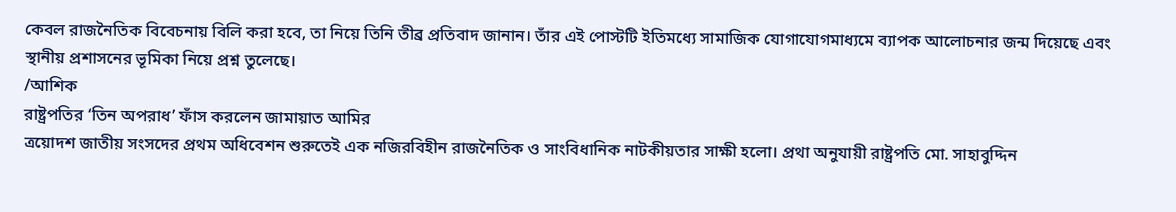কেবল রাজনৈতিক বিবেচনায় বিলি করা হবে, তা নিয়ে তিনি তীব্র প্রতিবাদ জানান। তাঁর এই পোস্টটি ইতিমধ্যে সামাজিক যোগাযোগমাধ্যমে ব্যাপক আলোচনার জন্ম দিয়েছে এবং স্থানীয় প্রশাসনের ভূমিকা নিয়ে প্রশ্ন তুলেছে।
/আশিক
রাষ্ট্রপতির ‘তিন অপরাধ’ ফাঁস করলেন জামায়াত আমির
ত্রয়োদশ জাতীয় সংসদের প্রথম অধিবেশন শুরুতেই এক নজিরবিহীন রাজনৈতিক ও সাংবিধানিক নাটকীয়তার সাক্ষী হলো। প্রথা অনুযায়ী রাষ্ট্রপতি মো. সাহাবুদ্দিন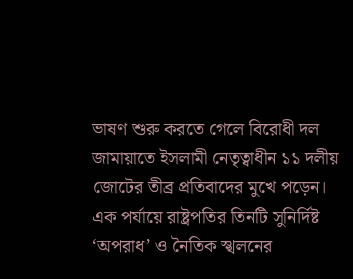ভাষণ শুরু করতে গেলে বিরোধী দল জামায়াতে ইসলামী নেতৃত্বাধীন ১১ দলীয় জোটের তীব্র প্রতিবাদের মুখে পড়েন। এক পর্যায়ে রাষ্ট্রপতির তিনটি সুনির্দিষ্ট ‘অপরাধ’ ও নৈতিক স্খলনের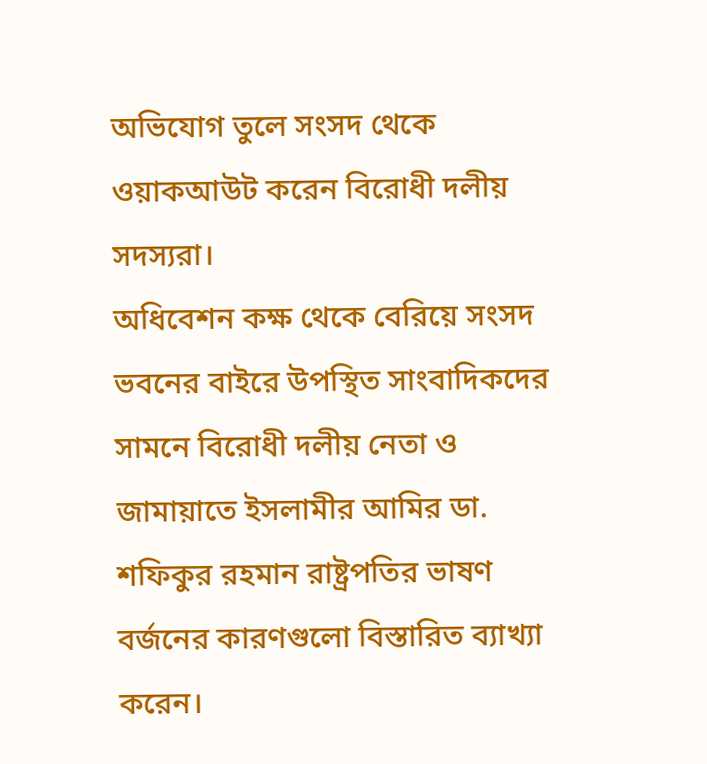অভিযোগ তুলে সংসদ থেকে ওয়াকআউট করেন বিরোধী দলীয় সদস্যরা।
অধিবেশন কক্ষ থেকে বেরিয়ে সংসদ ভবনের বাইরে উপস্থিত সাংবাদিকদের সামনে বিরোধী দলীয় নেতা ও জামায়াতে ইসলামীর আমির ডা. শফিকুর রহমান রাষ্ট্রপতির ভাষণ বর্জনের কারণগুলো বিস্তারিত ব্যাখ্যা করেন।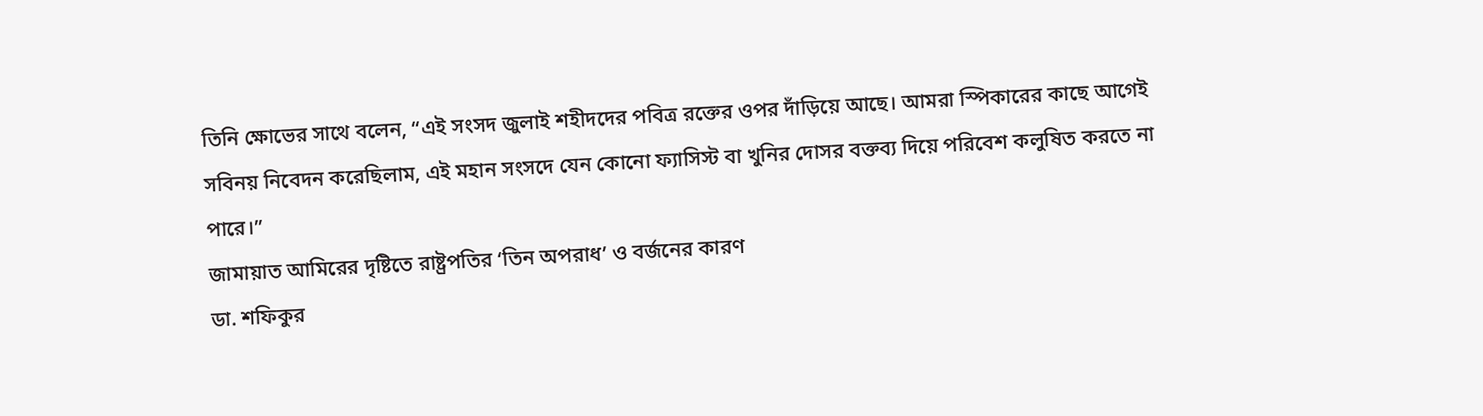তিনি ক্ষোভের সাথে বলেন, “এই সংসদ জুলাই শহীদদের পবিত্র রক্তের ওপর দাঁড়িয়ে আছে। আমরা স্পিকারের কাছে আগেই সবিনয় নিবেদন করেছিলাম, এই মহান সংসদে যেন কোনো ফ্যাসিস্ট বা খুনির দোসর বক্তব্য দিয়ে পরিবেশ কলুষিত করতে না পারে।”
জামায়াত আমিরের দৃষ্টিতে রাষ্ট্রপতির ‘তিন অপরাধ’ ও বর্জনের কারণ
ডা. শফিকুর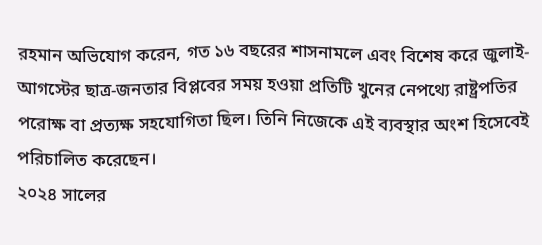রহমান অভিযোগ করেন, গত ১৬ বছরের শাসনামলে এবং বিশেষ করে জুলাই-আগস্টের ছাত্র-জনতার বিপ্লবের সময় হওয়া প্রতিটি খুনের নেপথ্যে রাষ্ট্রপতির পরোক্ষ বা প্রত্যক্ষ সহযোগিতা ছিল। তিনি নিজেকে এই ব্যবস্থার অংশ হিসেবেই পরিচালিত করেছেন।
২০২৪ সালের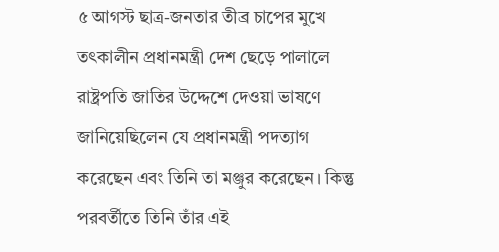৫ আগস্ট ছাত্র-জনতার তীব্র চাপের মুখে তৎকালীন প্রধানমন্ত্রী দেশ ছেড়ে পালালে রাষ্ট্রপতি জাতির উদ্দেশে দেওয়া ভাষণে জানিয়েছিলেন যে প্রধানমন্ত্রী পদত্যাগ করেছেন এবং তিনি তা মঞ্জুর করেছেন। কিন্তু পরবর্তীতে তিনি তাঁর এই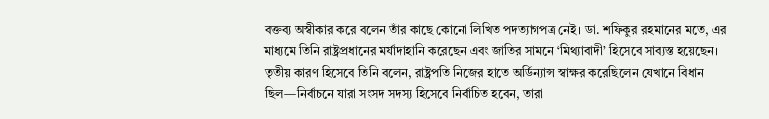বক্তব্য অস্বীকার করে বলেন তাঁর কাছে কোনো লিখিত পদত্যাগপত্র নেই। ডা. শফিকুর রহমানের মতে, এর মাধ্যমে তিনি রাষ্ট্রপ্রধানের মর্যাদাহানি করেছেন এবং জাতির সামনে ‘মিথ্যাবাদী’ হিসেবে সাব্যস্ত হয়েছেন।
তৃতীয় কারণ হিসেবে তিনি বলেন, রাষ্ট্রপতি নিজের হাতে অর্ডিন্যান্স স্বাক্ষর করেছিলেন যেখানে বিধান ছিল—নির্বাচনে যারা সংসদ সদস্য হিসেবে নির্বাচিত হবেন, তারা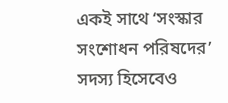একই সাথে ‘সংস্কার সংশোধন পরিষদের’ সদস্য হিসেবেও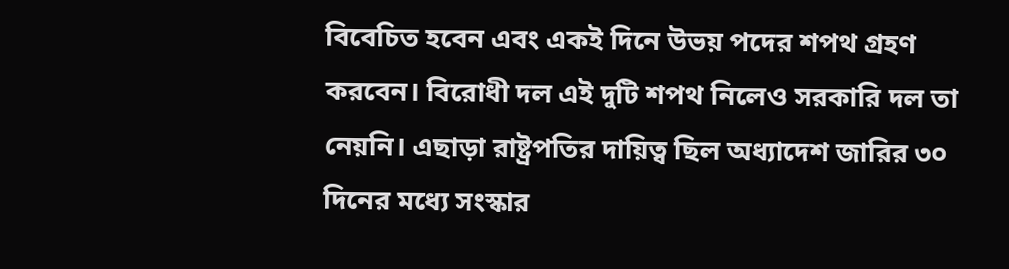বিবেচিত হবেন এবং একই দিনে উভয় পদের শপথ গ্রহণ করবেন। বিরোধী দল এই দুটি শপথ নিলেও সরকারি দল তা নেয়নি। এছাড়া রাষ্ট্রপতির দায়িত্ব ছিল অধ্যাদেশ জারির ৩০ দিনের মধ্যে সংস্কার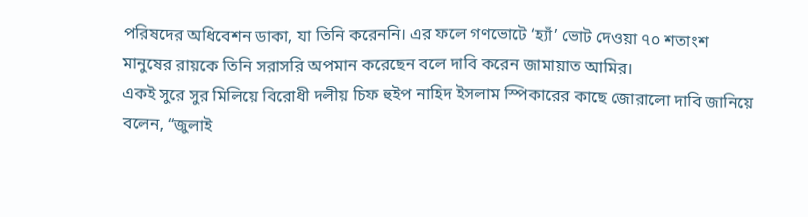পরিষদের অধিবেশন ডাকা, যা তিনি করেননি। এর ফলে গণভোটে ‘হ্যাঁ’ ভোট দেওয়া ৭০ শতাংশ মানুষের রায়কে তিনি সরাসরি অপমান করেছেন বলে দাবি করেন জামায়াত আমির।
একই সুরে সুর মিলিয়ে বিরোধী দলীয় চিফ হুইপ নাহিদ ইসলাম স্পিকারের কাছে জোরালো দাবি জানিয়ে বলেন, “জুলাই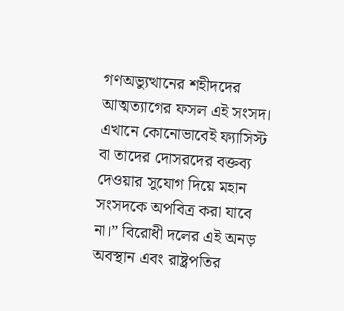গণঅভ্যুত্থানের শহীদদের আত্মত্যাগের ফসল এই সংসদ। এখানে কোনোভাবেই ফ্যাসিস্ট বা তাদের দোসরদের বক্তব্য দেওয়ার সুযোগ দিয়ে মহান সংসদকে অপবিত্র করা যাবে না।” বিরোধী দলের এই অনড় অবস্থান এবং রাষ্ট্রপতির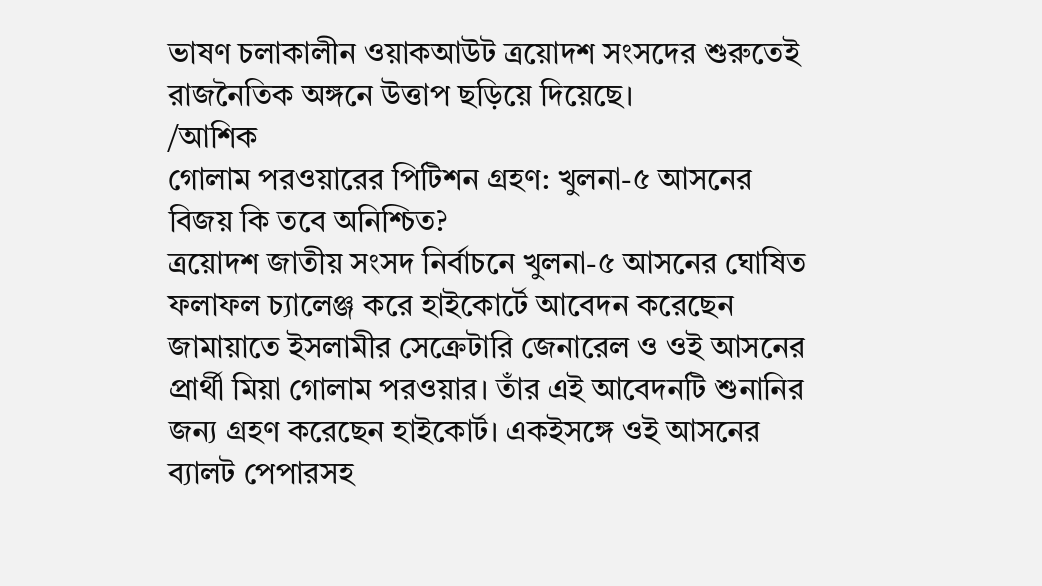ভাষণ চলাকালীন ওয়াকআউট ত্রয়োদশ সংসদের শুরুতেই রাজনৈতিক অঙ্গনে উত্তাপ ছড়িয়ে দিয়েছে।
/আশিক
গোলাম পরওয়ারের পিটিশন গ্রহণ: খুলনা-৫ আসনের বিজয় কি তবে অনিশ্চিত?
ত্রয়োদশ জাতীয় সংসদ নির্বাচনে খুলনা-৫ আসনের ঘোষিত ফলাফল চ্যালেঞ্জ করে হাইকোর্টে আবেদন করেছেন জামায়াতে ইসলামীর সেক্রেটারি জেনারেল ও ওই আসনের প্রার্থী মিয়া গোলাম পরওয়ার। তাঁর এই আবেদনটি শুনানির জন্য গ্রহণ করেছেন হাইকোর্ট। একইসঙ্গে ওই আসনের ব্যালট পেপারসহ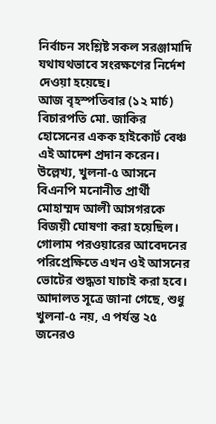নির্বাচন সংশ্লিষ্ট সকল সরঞ্জামাদি যথাযথভাবে সংরক্ষণের নির্দেশ দেওয়া হয়েছে।
আজ বৃহস্পতিবার (১২ মার্চ) বিচারপতি মো. জাকির হোসেনের একক হাইকোর্ট বেঞ্চ এই আদেশ প্রদান করেন। উল্লেখ্য, খুলনা-৫ আসনে বিএনপি মনোনীত প্রার্থী মোহাম্মদ আলী আসগরকে বিজয়ী ঘোষণা করা হয়েছিল। গোলাম পরওয়ারের আবেদনের পরিপ্রেক্ষিতে এখন ওই আসনের ভোটের শুদ্ধতা যাচাই করা হবে।
আদালত সূত্রে জানা গেছে, শুধু খুলনা-৫ নয়, এ পর্যন্ত ২৫ জনেরও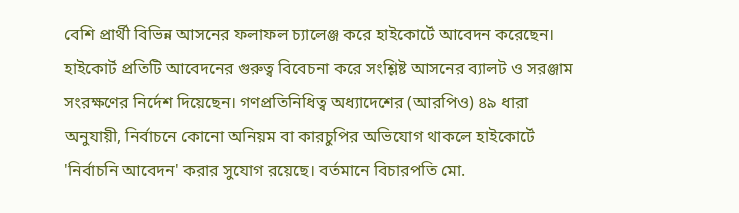বেশি প্রার্থী বিভিন্ন আসনের ফলাফল চ্যালেঞ্জ করে হাইকোর্টে আবেদন করেছেন। হাইকোর্ট প্রতিটি আবেদনের গুরুত্ব বিবেচনা করে সংশ্লিষ্ট আসনের ব্যালট ও সরঞ্জাম সংরক্ষণের নির্দেশ দিয়েছেন। গণপ্রতিনিধিত্ব অধ্যাদেশের (আরপিও) ৪৯ ধারা অনুযায়ী, নির্বাচনে কোনো অনিয়ম বা কারচুপির অভিযোগ থাকলে হাইকোর্টে 'নির্বাচনি আবেদন' করার সুযোগ রয়েছে। বর্তমানে বিচারপতি মো.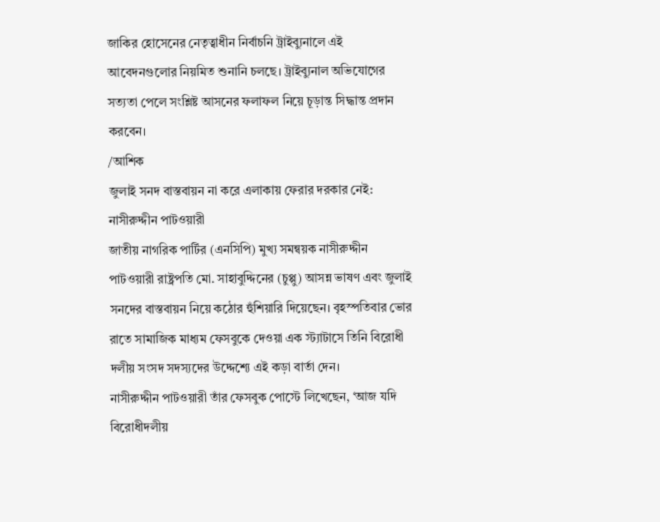জাকির হোসেনের নেতৃত্বাধীন নির্বাচনি ট্রাইব্যুনালে এই আবেদনগুলোর নিয়মিত শুনানি চলছে। ট্রাইব্যুনাল অভিযোগের সত্যতা পেলে সংশ্লিষ্ট আসনের ফলাফল নিয়ে চূড়ান্ত সিদ্ধান্ত প্রদান করবেন।
/আশিক
জুলাই সনদ বাস্তবায়ন না করে এলাকায় ফেরার দরকার নেই: নাসীরুদ্দীন পাটওয়ারী
জাতীয় নাগরিক পার্টির (এনসিপি) মুখ্য সমন্বয়ক নাসীরুদ্দীন পাটওয়ারী রাষ্ট্রপতি মো. সাহাবুদ্দিনের (চুপ্পু) আসন্ন ভাষণ এবং জুলাই সনদের বাস্তবায়ন নিয়ে কঠোর হুঁশিয়ারি দিয়েছেন। বৃহস্পতিবার ভোর রাতে সামাজিক মাধ্যম ফেসবুকে দেওয়া এক স্ট্যাটাসে তিনি বিরোধী দলীয় সংসদ সদস্যদের উদ্দেশ্যে এই কড়া বার্তা দেন।
নাসীরুদ্দীন পাটওয়ারী তাঁর ফেসবুক পোস্টে লিখেছেন, ‘আজ যদি বিরোধীদলীয়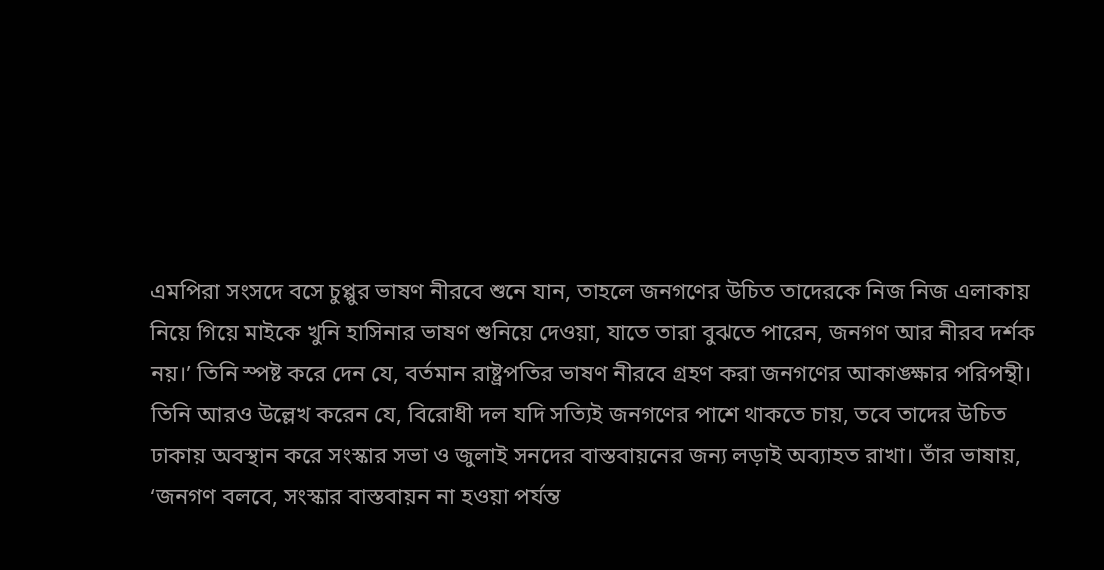এমপিরা সংসদে বসে চুপ্পুর ভাষণ নীরবে শুনে যান, তাহলে জনগণের উচিত তাদেরকে নিজ নিজ এলাকায় নিয়ে গিয়ে মাইকে খুনি হাসিনার ভাষণ শুনিয়ে দেওয়া, যাতে তারা বুঝতে পারেন, জনগণ আর নীরব দর্শক নয়।’ তিনি স্পষ্ট করে দেন যে, বর্তমান রাষ্ট্রপতির ভাষণ নীরবে গ্রহণ করা জনগণের আকাঙ্ক্ষার পরিপন্থী।
তিনি আরও উল্লেখ করেন যে, বিরোধী দল যদি সত্যিই জনগণের পাশে থাকতে চায়, তবে তাদের উচিত ঢাকায় অবস্থান করে সংস্কার সভা ও জুলাই সনদের বাস্তবায়নের জন্য লড়াই অব্যাহত রাখা। তাঁর ভাষায়, ‘জনগণ বলবে, সংস্কার বাস্তবায়ন না হওয়া পর্যন্ত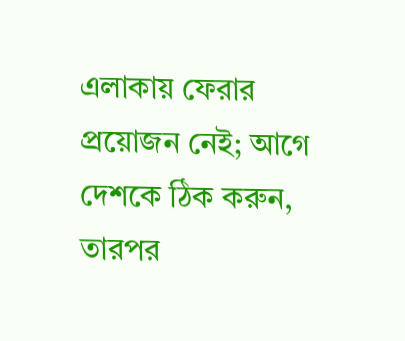এলাকায় ফেরার প্রয়োজন নেই; আগে দেশকে ঠিক করুন, তারপর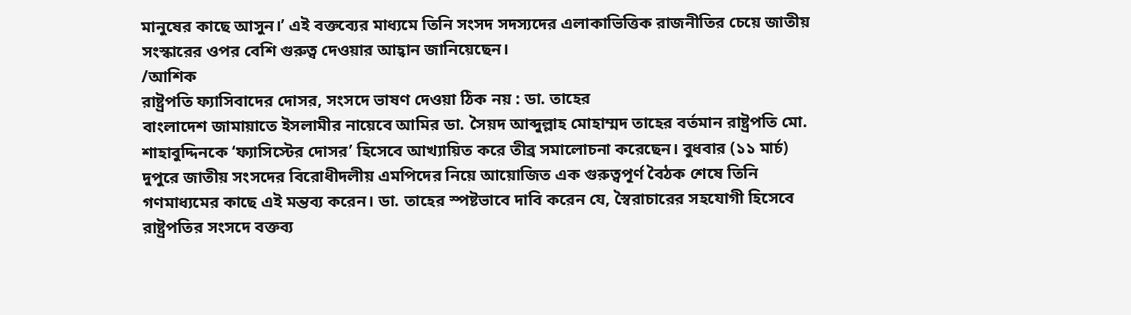মানুষের কাছে আসুন।’ এই বক্তব্যের মাধ্যমে তিনি সংসদ সদস্যদের এলাকাভিত্তিক রাজনীতির চেয়ে জাতীয় সংস্কারের ওপর বেশি গুরুত্ব দেওয়ার আহ্বান জানিয়েছেন।
/আশিক
রাষ্ট্রপতি ফ্যাসিবাদের দোসর, সংসদে ভাষণ দেওয়া ঠিক নয় : ডা. তাহের
বাংলাদেশ জামায়াতে ইসলামীর নায়েবে আমির ডা. সৈয়দ আব্দুল্লাহ মোহাম্মদ তাহের বর্তমান রাষ্ট্রপতি মো. শাহাবুদ্দিনকে ‘ফ্যাসিস্টের দোসর’ হিসেবে আখ্যায়িত করে তীব্র সমালোচনা করেছেন। বুধবার (১১ মার্চ) দুপুরে জাতীয় সংসদের বিরোধীদলীয় এমপিদের নিয়ে আয়োজিত এক গুরুত্বপূর্ণ বৈঠক শেষে তিনি গণমাধ্যমের কাছে এই মন্তব্য করেন। ডা. তাহের স্পষ্টভাবে দাবি করেন যে, স্বৈরাচারের সহযোগী হিসেবে রাষ্ট্রপতির সংসদে বক্তব্য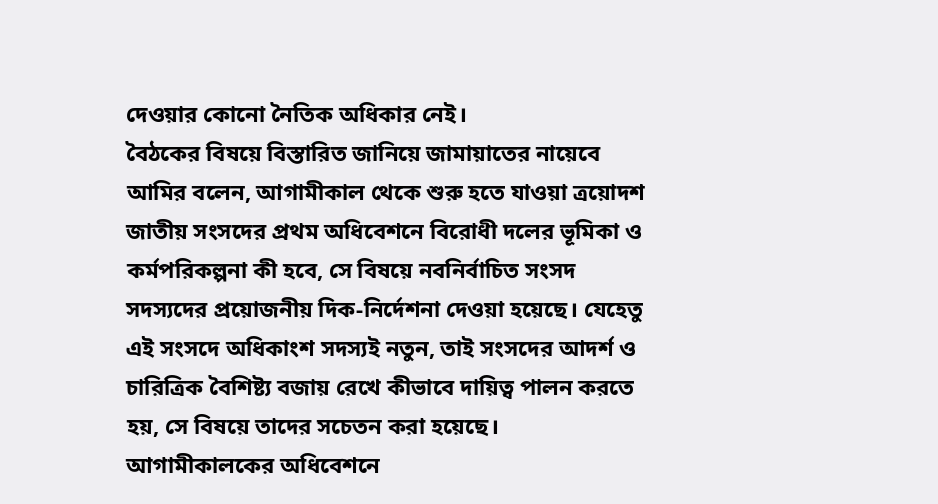দেওয়ার কোনো নৈতিক অধিকার নেই।
বৈঠকের বিষয়ে বিস্তারিত জানিয়ে জামায়াতের নায়েবে আমির বলেন, আগামীকাল থেকে শুরু হতে যাওয়া ত্রয়োদশ জাতীয় সংসদের প্রথম অধিবেশনে বিরোধী দলের ভূমিকা ও কর্মপরিকল্পনা কী হবে, সে বিষয়ে নবনির্বাচিত সংসদ সদস্যদের প্রয়োজনীয় দিক-নির্দেশনা দেওয়া হয়েছে। যেহেতু এই সংসদে অধিকাংশ সদস্যই নতুন, তাই সংসদের আদর্শ ও চারিত্রিক বৈশিষ্ট্য বজায় রেখে কীভাবে দায়িত্ব পালন করতে হয়, সে বিষয়ে তাদের সচেতন করা হয়েছে। আগামীকালকের অধিবেশনে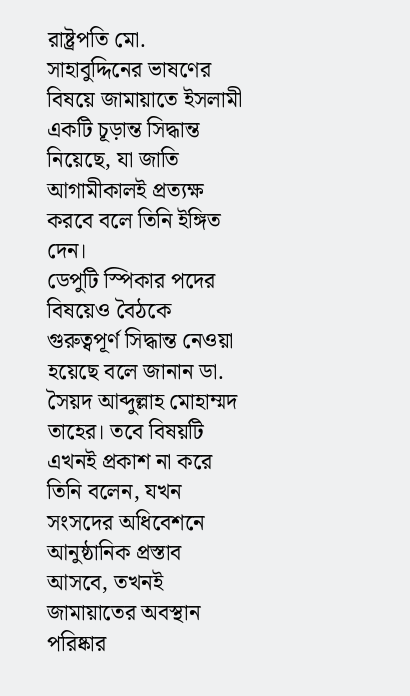রাষ্ট্রপতি মো. সাহাবুদ্দিনের ভাষণের বিষয়ে জামায়াতে ইসলামী একটি চূড়ান্ত সিদ্ধান্ত নিয়েছে, যা জাতি আগামীকালই প্রত্যক্ষ করবে বলে তিনি ইঙ্গিত দেন।
ডেপুটি স্পিকার পদের বিষয়েও বৈঠকে গুরুত্বপূর্ণ সিদ্ধান্ত নেওয়া হয়েছে বলে জানান ডা. সৈয়দ আব্দুল্লাহ মোহাম্মদ তাহের। তবে বিষয়টি এখনই প্রকাশ না করে তিনি বলেন, যখন সংসদের অধিবেশনে আনুষ্ঠানিক প্রস্তাব আসবে, তখনই জামায়াতের অবস্থান পরিষ্কার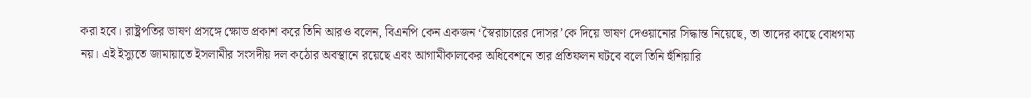করা হবে। রাষ্ট্রপতির ভাষণ প্রসঙ্গে ক্ষোভ প্রকাশ করে তিনি আরও বলেন, বিএনপি কেন একজন ‘স্বৈরাচারের দোসর’কে দিয়ে ভাষণ দেওয়ানোর সিদ্ধান্ত নিয়েছে, তা তাদের কাছে বোধগম্য নয়। এই ইস্যুতে জামায়াতে ইসলামীর সংসদীয় দল কঠোর অবস্থানে রয়েছে এবং আগামীকালকের অধিবেশনে তার প্রতিফলন ঘটবে বলে তিনি হুঁশিয়ারি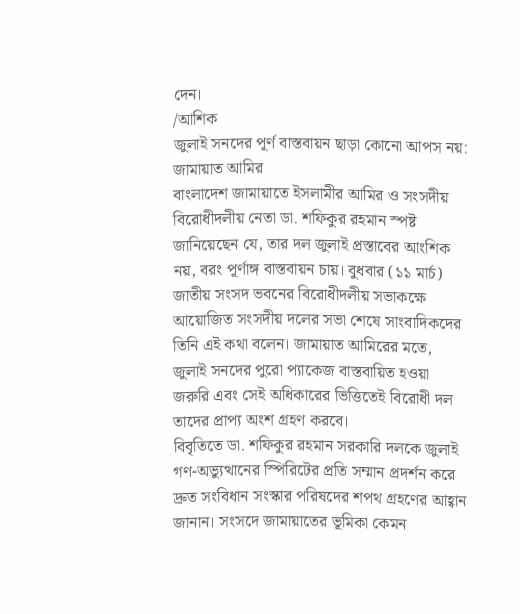দেন।
/আশিক
জুলাই সনদের পূর্ণ বাস্তবায়ন ছাড়া কোনো আপস নয়: জামায়াত আমির
বাংলাদেশ জামায়াতে ইসলামীর আমির ও সংসদীয় বিরোধীদলীয় নেতা ডা. শফিকুর রহমান স্পষ্ট জানিয়েছেন যে, তার দল জুলাই প্রস্তাবের আংশিক নয়, বরং পূর্ণাঙ্গ বাস্তবায়ন চায়। বুধবার (১১ মার্চ) জাতীয় সংসদ ভবনের বিরোধীদলীয় সভাকক্ষে আয়োজিত সংসদীয় দলের সভা শেষে সাংবাদিকদের তিনি এই কথা বলেন। জামায়াত আমিরের মতে, জুলাই সনদের পুরো প্যাকেজ বাস্তবায়িত হওয়া জরুরি এবং সেই অধিকারের ভিত্তিতেই বিরোধী দল তাদের প্রাপ্য অংশ গ্রহণ করবে।
বিবৃতিতে ডা. শফিকুর রহমান সরকারি দলকে জুলাই গণ-অভ্যুত্থানের স্পিরিটের প্রতি সম্মান প্রদর্শন করে দ্রুত সংবিধান সংস্কার পরিষদের শপথ গ্রহণের আহ্বান জানান। সংসদে জামায়াতের ভূমিকা কেমন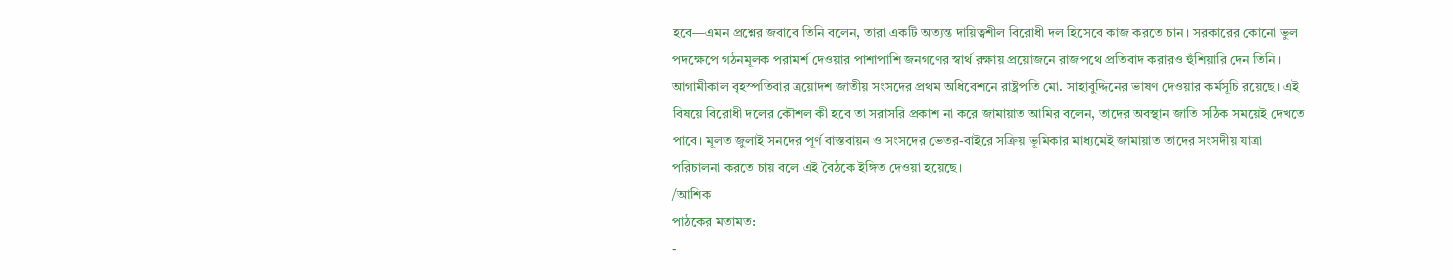হবে—এমন প্রশ্নের জবাবে তিনি বলেন, তারা একটি অত্যন্ত দায়িত্বশীল বিরোধী দল হিসেবে কাজ করতে চান। সরকারের কোনো ভুল পদক্ষেপে গঠনমূলক পরামর্শ দেওয়ার পাশাপাশি জনগণের স্বার্থ রক্ষায় প্রয়োজনে রাজপথে প্রতিবাদ করারও হুঁশিয়ারি দেন তিনি।
আগামীকাল বৃহস্পতিবার ত্রয়োদশ জাতীয় সংসদের প্রথম অধিবেশনে রাষ্ট্রপতি মো. সাহাবুদ্দিনের ভাষণ দেওয়ার কর্মসূচি রয়েছে। এই বিষয়ে বিরোধী দলের কৌশল কী হবে তা সরাসরি প্রকাশ না করে জামায়াত আমির বলেন, তাদের অবস্থান জাতি সঠিক সময়েই দেখতে পাবে। মূলত জুলাই সনদের পূর্ণ বাস্তবায়ন ও সংসদের ভেতর-বাইরে সক্রিয় ভূমিকার মাধ্যমেই জামায়াত তাদের সংসদীয় যাত্রা পরিচালনা করতে চায় বলে এই বৈঠকে ইঙ্গিত দেওয়া হয়েছে।
/আশিক
পাঠকের মতামত:
-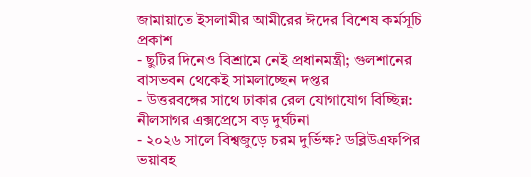জামায়াতে ইসলামীর আমীরের ঈদের বিশেষ কর্মসূচি প্রকাশ
- ছুটির দিনেও বিশ্রামে নেই প্রধানমন্ত্রী; গুলশানের বাসভবন থেকেই সামলাচ্ছেন দপ্তর
- উত্তরবঙ্গের সাথে ঢাকার রেল যোগাযোগ বিচ্ছিন্ন: নীলসাগর এক্সপ্রেসে বড় দুর্ঘটনা
- ২০২৬ সালে বিশ্বজুড়ে চরম দুর্ভিক্ষ? ডব্লিউএফপির ভয়াবহ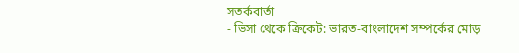সতর্কবার্তা
- ভিসা থেকে ক্রিকেট: ভারত-বাংলাদেশ সম্পর্কের মোড়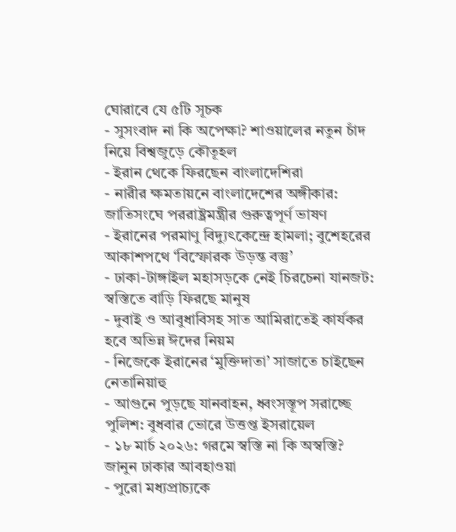ঘোরাবে যে ৫টি সূচক
- সুসংবাদ না কি অপেক্ষা? শাওয়ালের নতুন চাঁদ নিয়ে বিশ্বজুড়ে কৌতূহল
- ইরান থেকে ফিরছেন বাংলাদেশিরা
- নারীর ক্ষমতায়নে বাংলাদেশের অঙ্গীকার: জাতিসংঘে পররাষ্ট্রমন্ত্রীর গুরুত্বপূর্ণ ভাষণ
- ইরানের পরমাণু বিদ্যুৎকেন্দ্রে হামলা; বুশেহরের আকাশপথে ‘বিস্ফোরক উড়ন্ত বস্তু’
- ঢাকা-টাঙ্গাইল মহাসড়কে নেই চিরচেনা যানজট: স্বস্তিতে বাড়ি ফিরছে মানুষ
- দুবাই ও আবুধাবিসহ সাত আমিরাতেই কার্যকর হবে অভিন্ন ঈদের নিয়ম
- নিজেকে ইরানের ‘মুক্তিদাতা’ সাজাতে চাইছেন নেতানিয়াহু
- আগুনে পুড়ছে যানবাহন, ধ্বংসস্তূপ সরাচ্ছে পুলিশ: বুধবার ভোরে উত্তপ্ত ইসরায়েল
- ১৮ মার্চ ২০২৬: গরমে স্বস্তি না কি অস্বস্তি? জানুন ঢাকার আবহাওয়া
- পুরো মধ্যপ্রাচ্যকে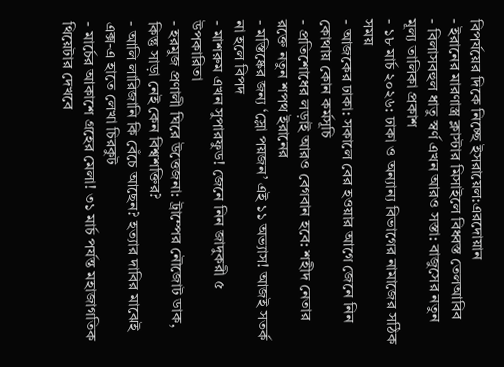বিপর্যয়ের দিকে নিচ্ছে ইসরায়েল:এরদোয়ান
- ইরানের মারণাস্ত্র ক্লাস্টার মিসাইলে বিধ্বস্ত তেলআবিব
- বিলাসবহুল ধাতু স্বর্ণ এখন আরও সস্তা: বাজুসের নতুন মূল্য তালিকা প্রকাশ
- ১৮ মার্চ ২০২৬: ঢাকা ও অন্যান্য বিভাগের নামাজের সঠিক সময়
- আজকের ঢাকা: সকালে বের হওয়ার আগে জেনে নিন কোথায় কোন কর্মসূচি
- প্রতিশোধের লড়াই আরও বেগবান হবে: শহীদ নেতার রক্তে নতুন শপথ ইরানের
- মস্তিষ্কের জন্য ‘স্লো পয়জন’ এই ১১ অভ্যাস! আজই সতর্ক না হলে বিপদ
- মাশরুম এখন সুপারফুড! জেনে নিন জাদুকরী ৫ উপকারিতা
- হরমুজ প্রণালী ঘিরে উত্তেজনা: ট্রাম্পের নৌজোট ডাক, কিন্তু সাড়া নেই কেন বিশ্বশক্তির?
- আলি লারিজানি কি বেঁচে আছেন? হত্যার দাবির মাঝেই এক্স-এ হাতে লেখা চিরকুট
- মার্চের আকাশে গ্রহের মেলা! ৩১ মার্চ পর্যন্ত মহাজাগতিক থিয়েটার দেখবে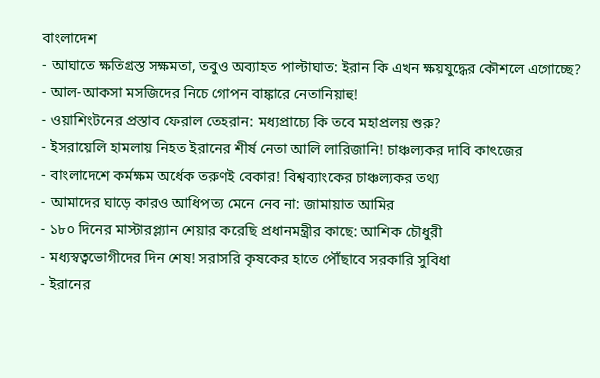বাংলাদেশ
- আঘাতে ক্ষতিগ্রস্ত সক্ষমতা, তবুও অব্যাহত পাল্টাঘাত: ইরান কি এখন ক্ষয়যুদ্ধের কৌশলে এগোচ্ছে?
- আল-আকসা মসজিদের নিচে গোপন বাঙ্কারে নেতানিয়াহু!
- ওয়াশিংটনের প্রস্তাব ফেরাল তেহরান: মধ্যপ্রাচ্যে কি তবে মহাপ্রলয় শুরু?
- ইসরায়েলি হামলায় নিহত ইরানের শীর্ষ নেতা আলি লারিজানি! চাঞ্চল্যকর দাবি কাৎজের
- বাংলাদেশে কর্মক্ষম অর্ধেক তরুণই বেকার! বিশ্বব্যাংকের চাঞ্চল্যকর তথ্য
- আমাদের ঘাড়ে কারও আধিপত্য মেনে নেব না: জামায়াত আমির
- ১৮০ দিনের মাস্টারপ্ল্যান শেয়ার করেছি প্রধানমন্ত্রীর কাছে: আশিক চৌধুরী
- মধ্যস্বত্বভোগীদের দিন শেষ! সরাসরি কৃষকের হাতে পৌঁছাবে সরকারি সুবিধা
- ইরানের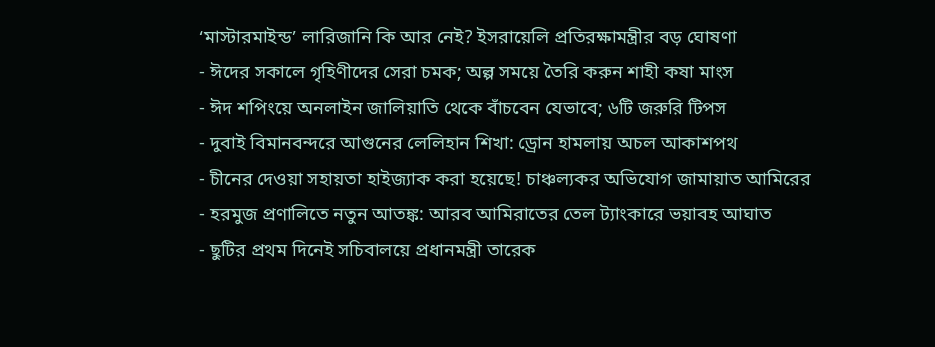‘মাস্টারমাইন্ড’ লারিজানি কি আর নেই? ইসরায়েলি প্রতিরক্ষামন্ত্রীর বড় ঘোষণা
- ঈদের সকালে গৃহিণীদের সেরা চমক; অল্প সময়ে তৈরি করুন শাহী কষা মাংস
- ঈদ শপিংয়ে অনলাইন জালিয়াতি থেকে বাঁচবেন যেভাবে; ৬টি জরুরি টিপস
- দুবাই বিমানবন্দরে আগুনের লেলিহান শিখা: ড্রোন হামলায় অচল আকাশপথ
- চীনের দেওয়া সহায়তা হাইজ্যাক করা হয়েছে! চাঞ্চল্যকর অভিযোগ জামায়াত আমিরের
- হরমুজ প্রণালিতে নতুন আতঙ্ক: আরব আমিরাতের তেল ট্যাংকারে ভয়াবহ আঘাত
- ছুটির প্রথম দিনেই সচিবালয়ে প্রধানমন্ত্রী তারেক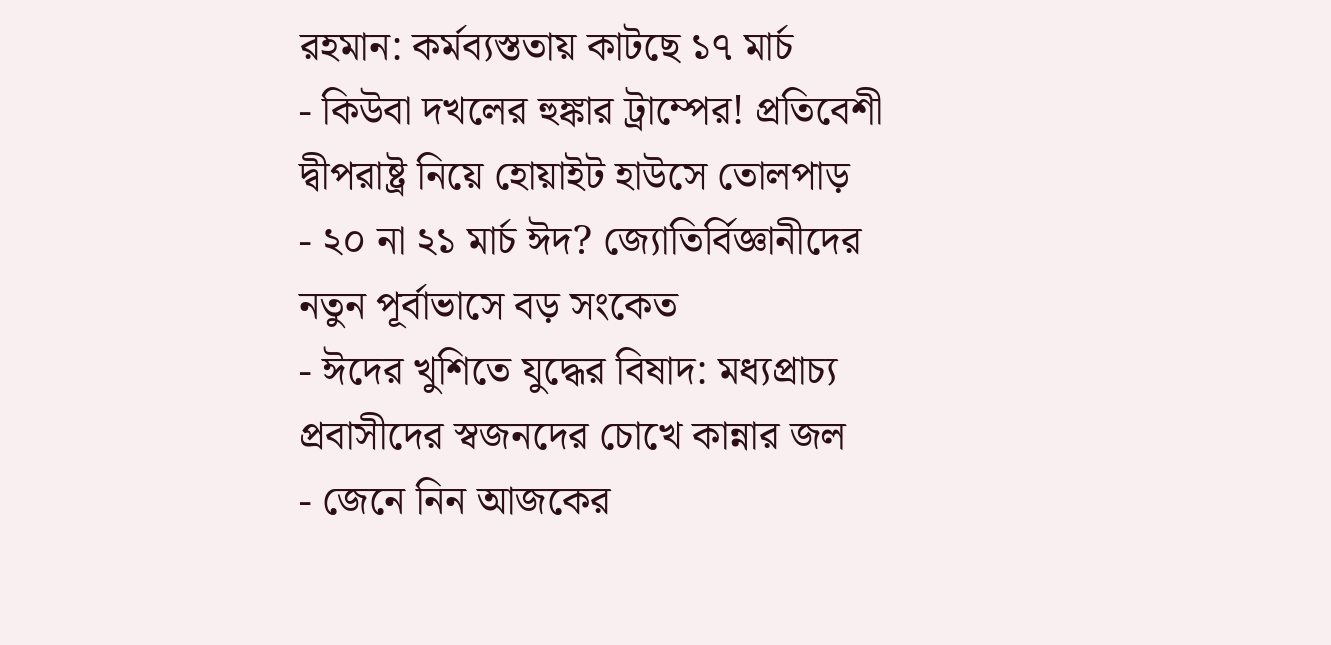রহমান: কর্মব্যস্ততায় কাটছে ১৭ মার্চ
- কিউবা দখলের হুঙ্কার ট্রাম্পের! প্রতিবেশী দ্বীপরাষ্ট্র নিয়ে হোয়াইট হাউসে তোলপাড়
- ২০ না ২১ মার্চ ঈদ? জ্যোতির্বিজ্ঞানীদের নতুন পূর্বাভাসে বড় সংকেত
- ঈদের খুশিতে যুদ্ধের বিষাদ: মধ্যপ্রাচ্য প্রবাসীদের স্বজনদের চোখে কান্নার জল
- জেনে নিন আজকের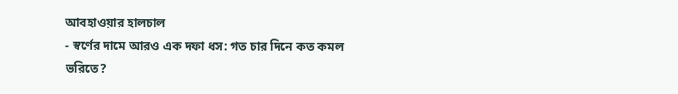আবহাওয়ার হালচাল
- স্বর্ণের দামে আরও এক দফা ধস: গত চার দিনে কত কমল ভরিতে?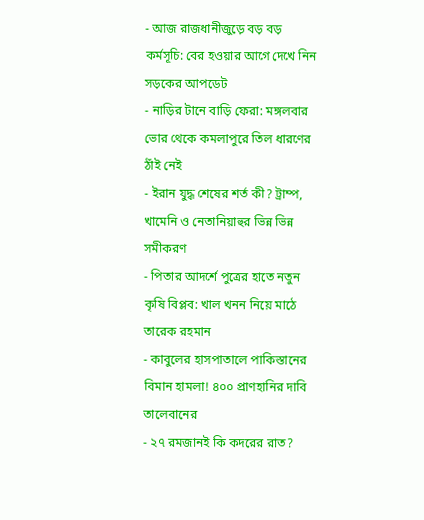- আজ রাজধানীজুড়ে বড় বড় কর্মসূচি: বের হওয়ার আগে দেখে নিন সড়কের আপডেট
- নাড়ির টানে বাড়ি ফেরা: মঙ্গলবার ভোর থেকে কমলাপুরে তিল ধারণের ঠাঁই নেই
- ইরান যুদ্ধ শেষের শর্ত কী? ট্রাম্প, খামেনি ও নেতানিয়াহুর ভিন্ন ভিন্ন সমীকরণ
- পিতার আদর্শে পুত্রের হাতে নতুন কৃষি বিপ্লব: খাল খনন নিয়ে মাঠে তারেক রহমান
- কাবুলের হাসপাতালে পাকিস্তানের বিমান হামলা! ৪০০ প্রাণহানির দাবি তালেবানের
- ২৭ রমজানই কি কদরের রাত?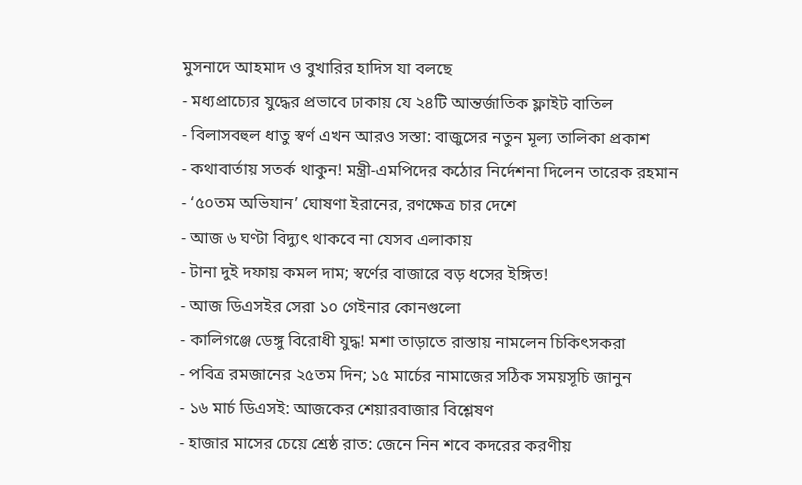মুসনাদে আহমাদ ও বুখারির হাদিস যা বলছে
- মধ্যপ্রাচ্যের যুদ্ধের প্রভাবে ঢাকায় যে ২৪টি আন্তর্জাতিক ফ্লাইট বাতিল
- বিলাসবহুল ধাতু স্বর্ণ এখন আরও সস্তা: বাজুসের নতুন মূল্য তালিকা প্রকাশ
- কথাবার্তায় সতর্ক থাকুন! মন্ত্রী-এমপিদের কঠোর নির্দেশনা দিলেন তারেক রহমান
- ‘৫০তম অভিযান’ ঘোষণা ইরানের, রণক্ষেত্র চার দেশে
- আজ ৬ ঘণ্টা বিদ্যুৎ থাকবে না যেসব এলাকায়
- টানা দুই দফায় কমল দাম; স্বর্ণের বাজারে বড় ধসের ইঙ্গিত!
- আজ ডিএসইর সেরা ১০ গেইনার কোনগুলো
- কালিগঞ্জে ডেঙ্গু বিরোধী যুদ্ধ! মশা তাড়াতে রাস্তায় নামলেন চিকিৎসকরা
- পবিত্র রমজানের ২৫তম দিন; ১৫ মার্চের নামাজের সঠিক সময়সূচি জানুন
- ১৬ মার্চ ডিএসই: আজকের শেয়ারবাজার বিশ্লেষণ
- হাজার মাসের চেয়ে শ্রেষ্ঠ রাত: জেনে নিন শবে কদরের করণীয়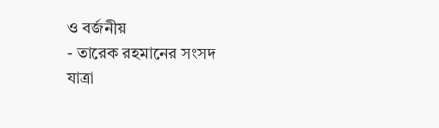ও বর্জনীয়
- তারেক রহমানের সংসদ যাত্রা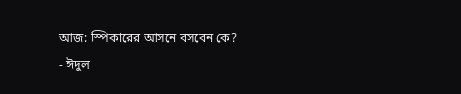আজ: স্পিকারের আসনে বসবেন কে?
- ঈদুল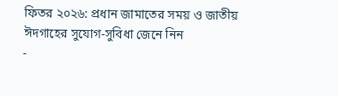ফিতর ২০২৬: প্রধান জামাতের সময় ও জাতীয় ঈদগাহের সুযোগ-সুবিধা জেনে নিন
-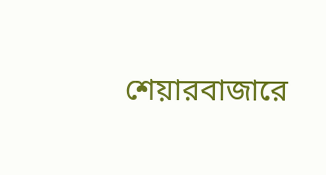শেয়ারবাজারে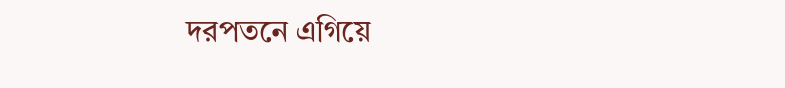দরপতনে এগিয়ে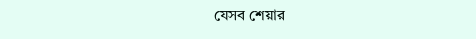যেসব শেয়ার